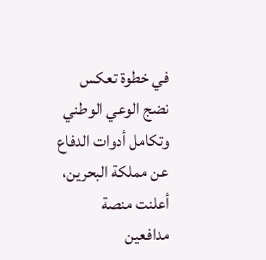في خطوة تعكس نضج الوعي الوطني وتكامل أدوات الدفاع عن مملكة البحرين، أعلنت منصة مدافعين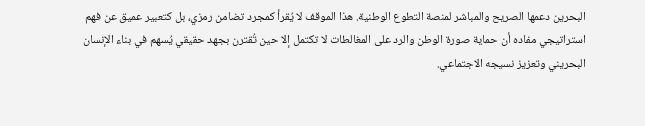البحرين دعمها الصريح والمباشر لمنصة التطوع الوطنية. هذا الموقف لا يُقرأ كمجرد تضامن رمزي، بل كتعبير عميق عن فهم استراتيجي مفاده أن حماية صورة الوطن والرد على المغالطات لا تكتمل إلا حين تُقترن بجهد حقيقي يُسهم في بناء الإنسان البحريني وتعزيز نسيجه الاجتماعي.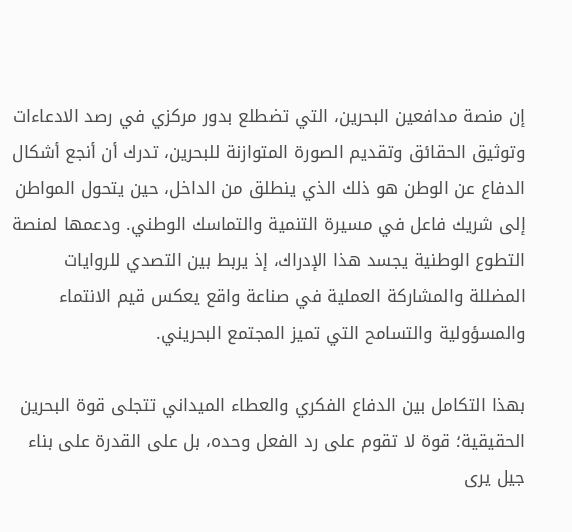إن منصة مدافعين البحرين، التي تضطلع بدور مركزي في رصد الادعاءات وتوثيق الحقائق وتقديم الصورة المتوازنة للبحرين، تدرك أن أنجع أشكال الدفاع عن الوطن هو ذلك الذي ينطلق من الداخل، حين يتحول المواطن إلى شريك فاعل في مسيرة التنمية والتماسك الوطني. ودعمها لمنصة التطوع الوطنية يجسد هذا الإدراك، إذ يربط بين التصدي للروايات المضللة والمشاركة العملية في صناعة واقع يعكس قيم الانتماء والمسؤولية والتسامح التي تميز المجتمع البحريني.

بهذا التكامل بين الدفاع الفكري والعطاء الميداني تتجلى قوة البحرين الحقيقية؛ قوة لا تقوم على رد الفعل وحده، بل على القدرة على بناء جيل يرى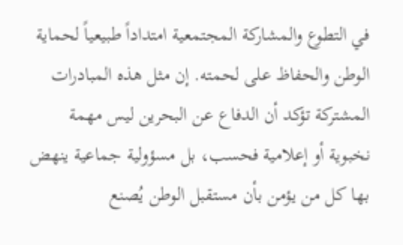في التطوع والمشاركة المجتمعية امتداداً طبيعياً لحماية الوطن والحفاظ على لحمته. إن مثل هذه المبادرات المشتركة تؤكد أن الدفاع عن البحرين ليس مهمة نخبوية أو إعلامية فحسب، بل مسؤولية جماعية ينهض بها كل من يؤمن بأن مستقبل الوطن يُصنع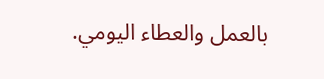بالعمل والعطاء اليومي.